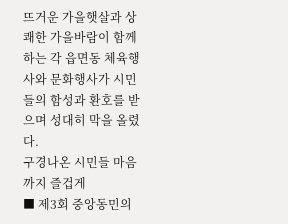뜨거운 가을햇살과 상쾌한 가을바람이 함께하는 각 읍면동 체육행사와 문화행사가 시민들의 함성과 환호를 받으며 성대히 막을 올렸다.
구경나온 시민들 마음까지 즐겁게
■ 제3회 중앙동민의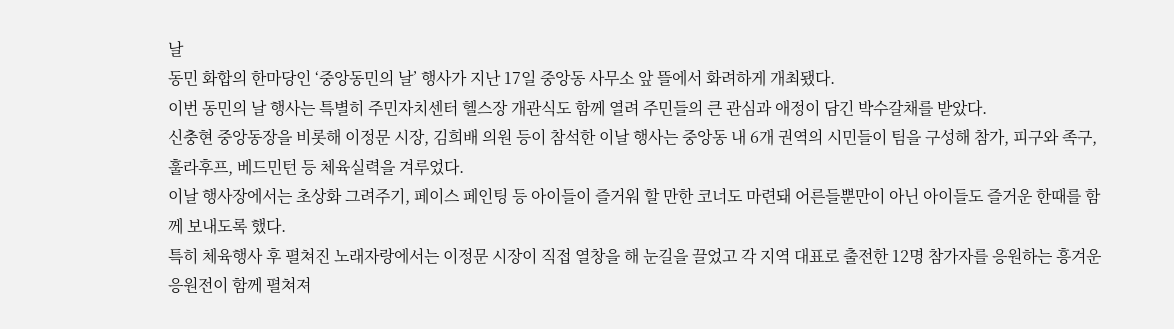날
동민 화합의 한마당인 ‘중앙동민의 날’ 행사가 지난 17일 중앙동 사무소 앞 뜰에서 화려하게 개최됐다.
이번 동민의 날 행사는 특별히 주민자치센터 헬스장 개관식도 함께 열려 주민들의 큰 관심과 애정이 담긴 박수갈채를 받았다.
신충현 중앙동장을 비롯해 이정문 시장, 김희배 의원 등이 참석한 이날 행사는 중앙동 내 6개 권역의 시민들이 팀을 구성해 참가, 피구와 족구, 훌라후프, 베드민턴 등 체육실력을 겨루었다.
이날 행사장에서는 초상화 그려주기, 페이스 페인팅 등 아이들이 즐거워 할 만한 코너도 마련돼 어른들뿐만이 아닌 아이들도 즐거운 한때를 함께 보내도록 했다.
특히 체육행사 후 펼쳐진 노래자랑에서는 이정문 시장이 직접 열창을 해 눈길을 끌었고 각 지역 대표로 출전한 12명 참가자를 응원하는 흥겨운 응원전이 함께 펼쳐져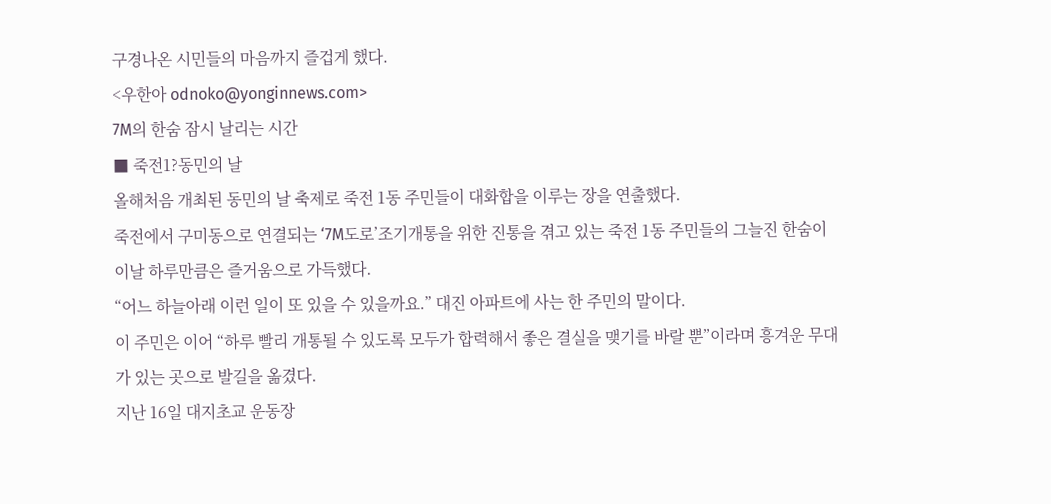구경나온 시민들의 마음까지 즐겁게 했다.
<우한아 odnoko@yonginnews.com>
7M의 한숨 잠시 날리는 시간
■ 죽전1?동민의 날
올해처음 개최된 동민의 날 축제로 죽전 1동 주민들이 대화합을 이루는 장을 연출했다.
죽전에서 구미동으로 연결되는 ‘7M도로’조기개통을 위한 진통을 겪고 있는 죽전 1동 주민들의 그늘진 한숨이 이날 하루만큼은 즐거움으로 가득했다.
“어느 하늘아래 이런 일이 또 있을 수 있을까요.” 대진 아파트에 사는 한 주민의 말이다.
이 주민은 이어 “하루 빨리 개통될 수 있도록 모두가 합력해서 좋은 결실을 맺기를 바랄 뿐”이라며 흥겨운 무대가 있는 곳으로 발길을 옮겼다.
지난 16일 대지초교 운동장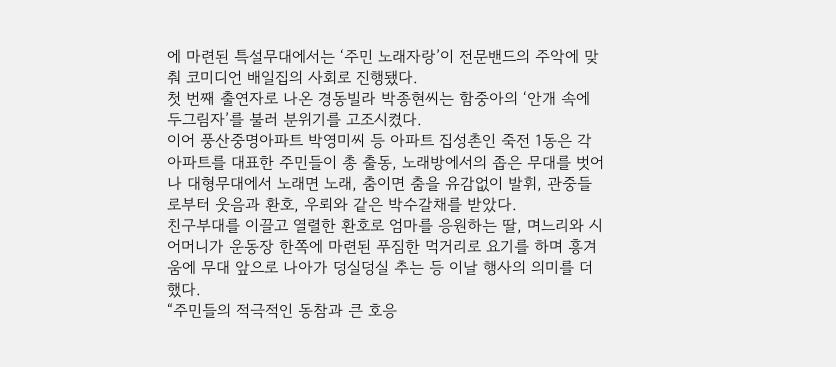에 마련된 특설무대에서는 ‘주민 노래자랑’이 전문밴드의 주악에 맞춰 코미디언 배일집의 사회로 진행됐다.
첫 번째 출연자로 나온 경동빌라 박종현씨는 함중아의 ‘안개 속에 두그림자’를 불러 분위기를 고조시켰다.
이어 풍산중명아파트 박영미씨 등 아파트 집성촌인 죽전 1동은 각 아파트를 대표한 주민들이 총 출동, 노래방에서의 좁은 무대를 벗어나 대형무대에서 노래면 노래, 춤이면 춤을 유감없이 발휘, 관중들로부터 웃음과 환호, 우뢰와 같은 박수갈채를 받았다.
친구부대를 이끌고 열렬한 환호로 엄마를 응원하는 딸, 며느리와 시어머니가 운동장 한쪽에 마련된 푸짐한 먹거리로 요기를 하며 흥겨움에 무대 앞으로 나아가 덩실덩실 추는 등 이날 행사의 의미를 더했다.
“주민들의 적극적인 동참과 큰 호응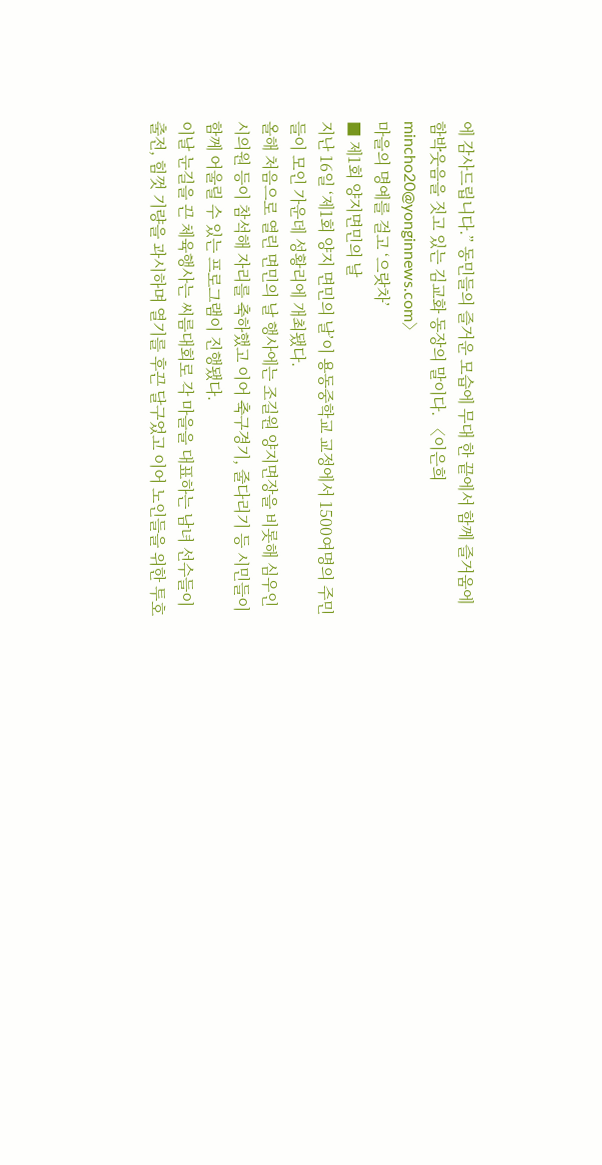에 감사드립니다.” 동민들의 즐거운 모습에 무대 한 끝에서 함께 즐거움에 함박웃음을 짓고 있는 김교화 동장의 말이다. 〈이은희mincho20@yonginnews.com〉
마을의 명예를 걸고 ‘으랏차’
■ 제1회 양지면민의 날
지난 16일 ‘제1회 양지 면민의 날’이 용동중학교 교정에서 1500여명의 주민들이 모인 가운데 성황리에 개최됐다.
올해 처음으로 열린 면민의 날 행사에는 조길원 양지면장을 비롯해 심우인 시의원 등이 참석해 자리를 축하했고 이어 축구경기, 줄다리기 등 시민들이 함께 어울릴 수 있는 프로그램이 진행됐다.
이날 눈길을 끈 체육행사는 씨름대회로 각 마을을 대표하는 남녀 선수들이 출전, 힘껏 기량을 과시하며 열기를 후끈 달구었고 이어 노인들을 위한 투호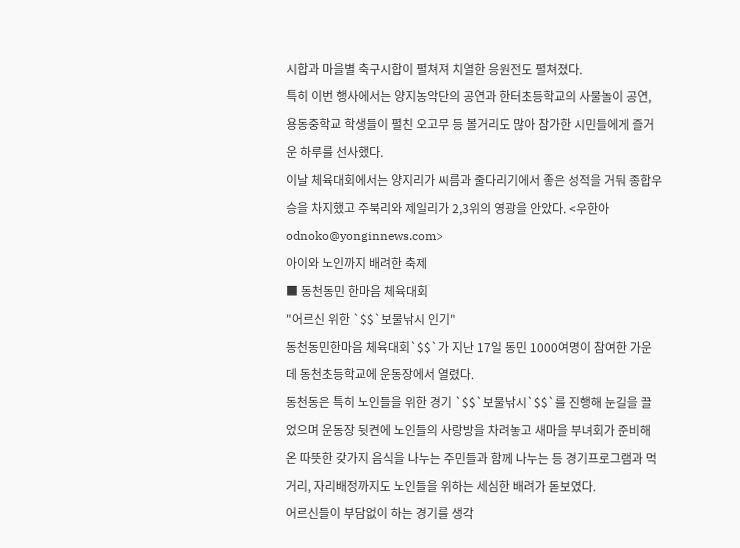시합과 마을별 축구시합이 펼쳐져 치열한 응원전도 펼쳐졌다.
특히 이번 행사에서는 양지농악단의 공연과 한터초등학교의 사물놀이 공연, 용동중학교 학생들이 펼친 오고무 등 볼거리도 많아 참가한 시민들에게 즐거운 하루를 선사했다.
이날 체육대회에서는 양지리가 씨름과 줄다리기에서 좋은 성적을 거둬 종합우승을 차지했고 주북리와 제일리가 2,3위의 영광을 안았다. <우한아 odnoko@yonginnews.com>
아이와 노인까지 배려한 축제
■ 동천동민 한마음 체육대회
"어르신 위한 `$$`보물낚시 인기"
동천동민한마음 체육대회`$$`가 지난 17일 동민 1000여명이 참여한 가운데 동천초등학교에 운동장에서 열렸다.
동천동은 특히 노인들을 위한 경기 `$$`보물낚시`$$`를 진행해 눈길을 끌었으며 운동장 뒷켠에 노인들의 사랑방을 차려놓고 새마을 부녀회가 준비해 온 따뜻한 갖가지 음식을 나누는 주민들과 함께 나누는 등 경기프로그램과 먹거리, 자리배정까지도 노인들을 위하는 세심한 배려가 돋보였다.
어르신들이 부담없이 하는 경기를 생각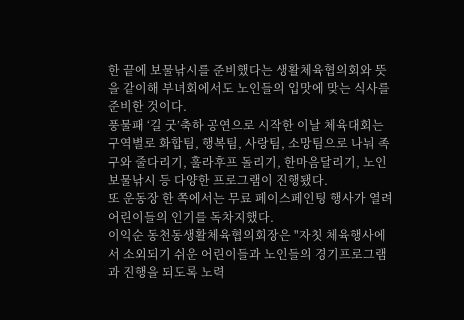한 끝에 보물낚시를 준비했다는 생활체육협의회와 뜻을 같이해 부녀회에서도 노인들의 입맛에 맞는 식사를 준비한 것이다.
풍물패 ‘길 굿’축하 공연으로 시작한 이날 체육대회는 구역별로 화합팀, 행복팀, 사랑팀, 소망팀으로 나눠 족구와 줄다리기, 훌라후프 돌리기, 한마음달리기, 노인보물낚시 등 다양한 프로그램이 진행됐다.
또 운동장 한 쪽에서는 무료 페이스페인팅 행사가 열려 어린이들의 인기를 독차지했다.
이익순 동천동생활체육협의회장은 "자칫 체육행사에서 소외되기 쉬운 어린이들과 노인들의 경기프로그램과 진행을 되도록 노력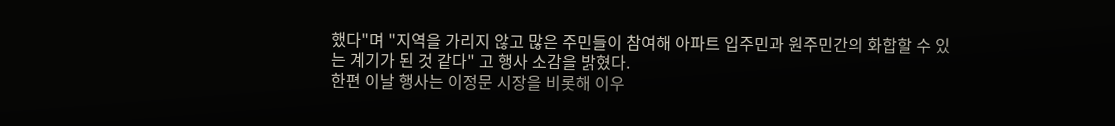했다"며 "지역을 가리지 않고 많은 주민들이 참여해 아파트 입주민과 원주민간의 화합할 수 있는 계기가 된 것 같다" 고 행사 소감을 밝혔다.
한편 이날 행사는 이정문 시장을 비롯해 이우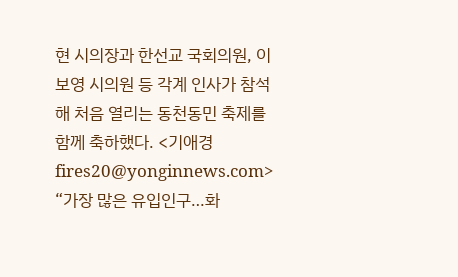현 시의장과 한선교 국회의원, 이보영 시의원 등 각계 인사가 참석해 처음 열리는 동천동민 축제를 함께 축하했다. <기애경 fires20@yonginnews.com>
“가장 많은 유입인구…화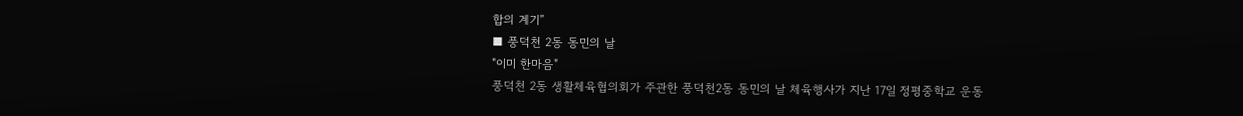합의 계기”
■ 풍덕천 2동 동민의 날
"이미 한마음"
풍덕천 2동 생활체육협의회가 주관한 풍덕천2동 동민의 날 체육행사가 지난 17일 정평중학교 운동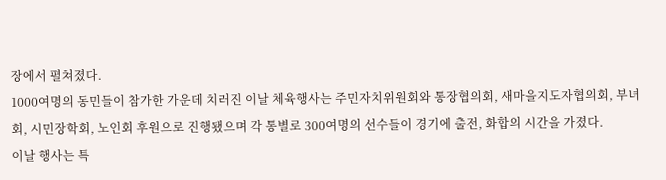장에서 펼쳐졌다.
1000여명의 동민들이 참가한 가운데 치러진 이날 체육행사는 주민자치위원회와 통장협의회, 새마을지도자협의회, 부녀회, 시민장학회, 노인회 후원으로 진행됐으며 각 통별로 300여명의 선수들이 경기에 출전, 화합의 시간을 가졌다.
이날 행사는 특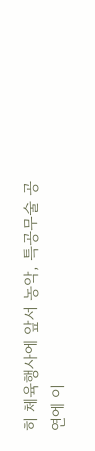히 체육행사에 앞서 농악, 특공무술 공연에 이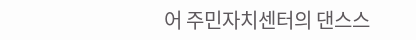어 주민자치센터의 댄스스